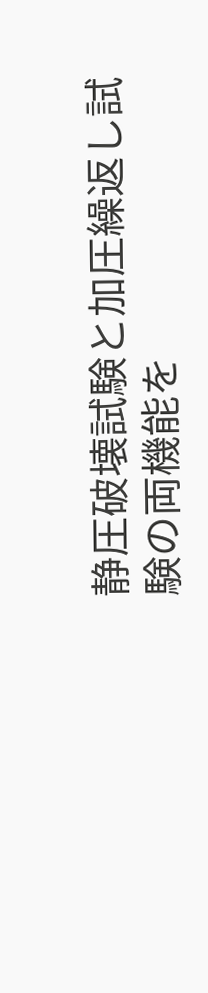静圧破壊試験と加圧繰返し試験の両機能を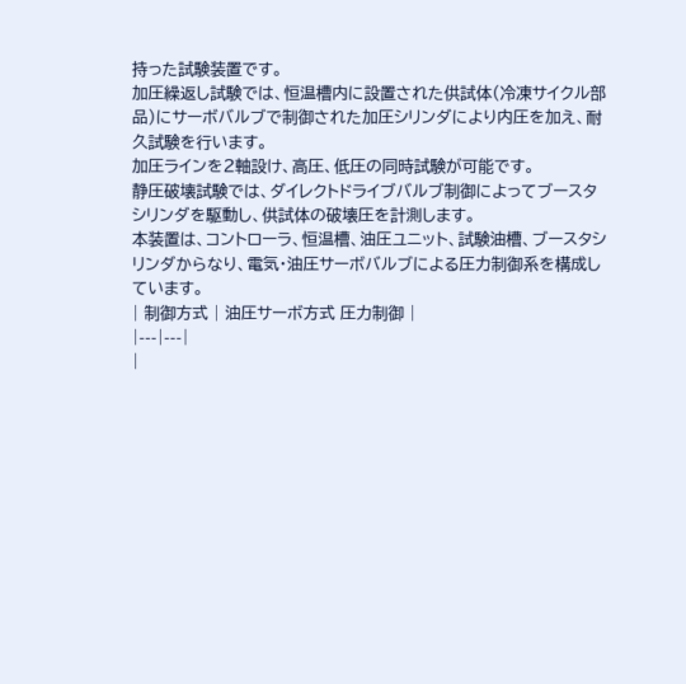持った試験装置です。
加圧繰返し試験では、恒温槽内に設置された供試体(冷凍サイクル部品)にサーボバルブで制御された加圧シリンダにより内圧を加え、耐久試験を行います。
加圧ラインを2軸設け、高圧、低圧の同時試験が可能です。
静圧破壊試験では、ダイレクトドライブバルブ制御によってブースタシリンダを駆動し、供試体の破壊圧を計測します。
本装置は、コントローラ、恒温槽、油圧ユニット、試験油槽、ブースタシリンダからなり、電気・油圧サーボバルブによる圧力制御系を構成しています。
| 制御方式 | 油圧サーボ方式 圧力制御 |
|---|---|
|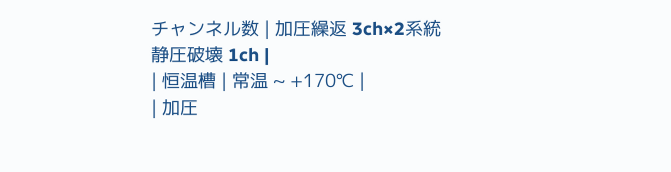チャンネル数 | 加圧繰返 3ch×2系統 静圧破壊 1ch |
| 恒温槽 | 常温 ~ +170℃ |
| 加圧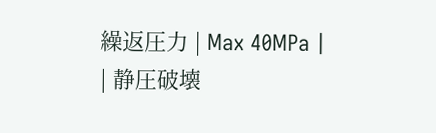繰返圧力 | Max 40MPa |
| 静圧破壊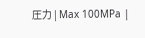圧力 | Max 100MPa |